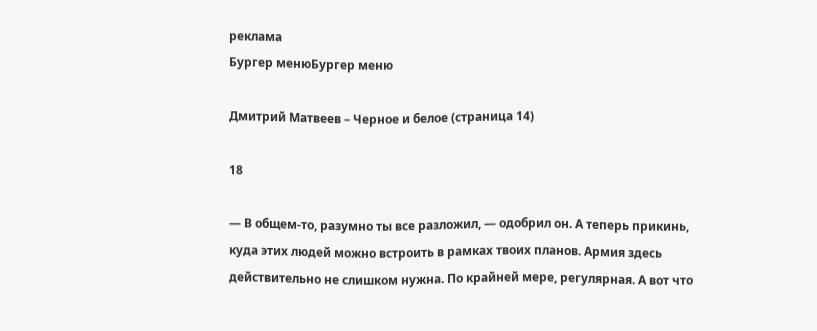реклама
Бургер менюБургер меню

Дмитрий Матвеев – Черное и белое (страница 14)

18

— В общем-то, разумно ты все разложил, — одобрил он. А теперь прикинь, куда этих людей можно встроить в рамках твоих планов. Армия здесь действительно не слишком нужна. По крайней мере, регулярная. А вот что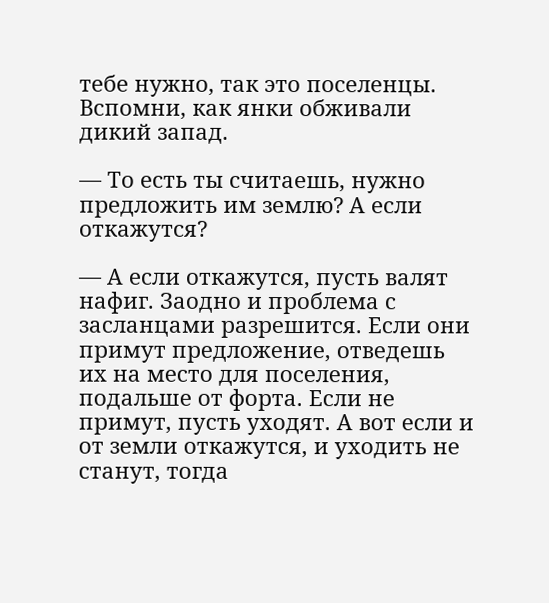тебе нужно, так это поселенцы. Вспомни, как янки обживали дикий запад.

— То есть ты считаешь, нужно предложить им землю? А если откажутся?

— А если откажутся, пусть валят нафиг. Заодно и проблема с засланцами разрешится. Если они примут предложение, отведешь их на место для поселения, подальше от форта. Если не примут, пусть уходят. А вот если и от земли откажутся, и уходить не станут, тогда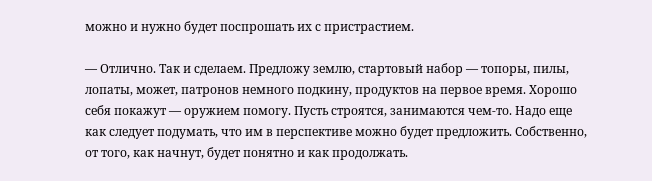можно и нужно будет поспрошать их с пристрастием.

— Отлично. Так и сделаем. Предложу землю, стартовый набор — топоры, пилы, лопаты, может, патронов немного подкину, продуктов на первое время. Хорошо себя покажут — оружием помогу. Пусть строятся, занимаются чем-то. Надо еще как следует подумать, что им в перспективе можно будет предложить. Собственно, от того, как начнут, будет понятно и как продолжать.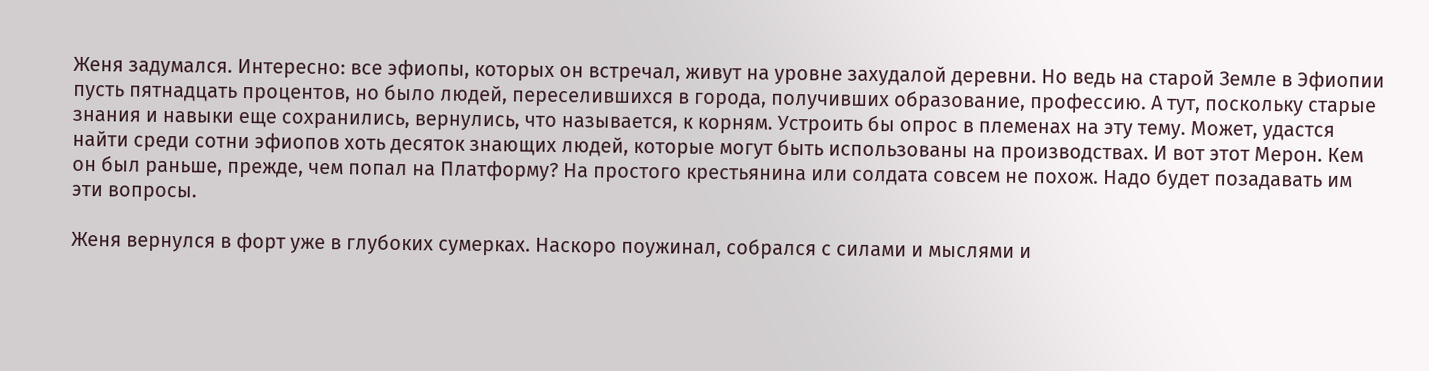Женя задумался. Интересно: все эфиопы, которых он встречал, живут на уровне захудалой деревни. Но ведь на старой Земле в Эфиопии пусть пятнадцать процентов, но было людей, переселившихся в города, получивших образование, профессию. А тут, поскольку старые знания и навыки еще сохранились, вернулись, что называется, к корням. Устроить бы опрос в племенах на эту тему. Может, удастся найти среди сотни эфиопов хоть десяток знающих людей, которые могут быть использованы на производствах. И вот этот Мерон. Кем он был раньше, прежде, чем попал на Платформу? На простого крестьянина или солдата совсем не похож. Надо будет позадавать им эти вопросы.

Женя вернулся в форт уже в глубоких сумерках. Наскоро поужинал, собрался с силами и мыслями и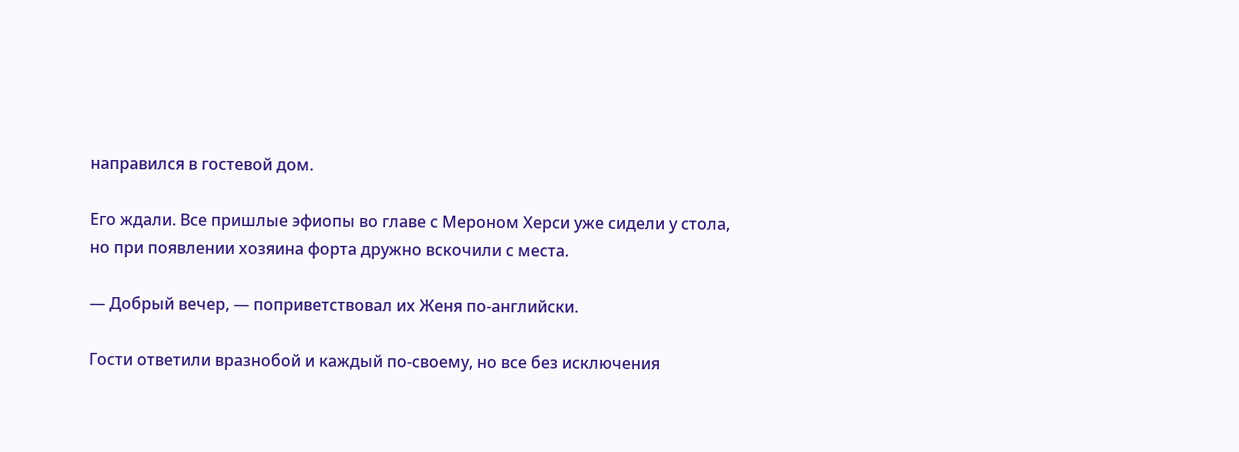направился в гостевой дом.

Его ждали. Все пришлые эфиопы во главе с Мероном Херси уже сидели у стола, но при появлении хозяина форта дружно вскочили с места.

— Добрый вечер, — поприветствовал их Женя по-английски.

Гости ответили вразнобой и каждый по-своему, но все без исключения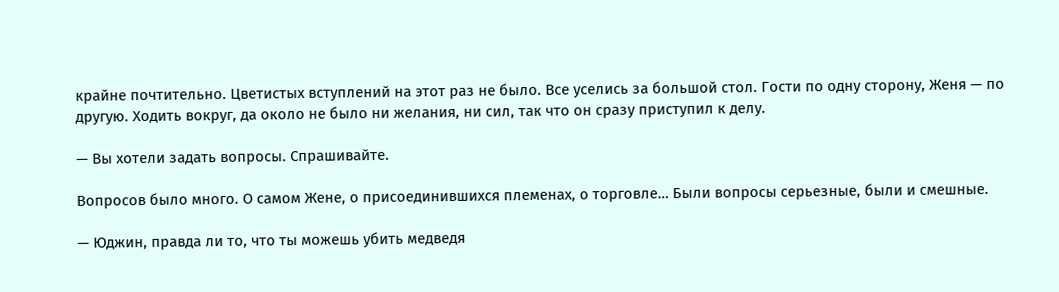крайне почтительно. Цветистых вступлений на этот раз не было. Все уселись за большой стол. Гости по одну сторону, Женя — по другую. Ходить вокруг, да около не было ни желания, ни сил, так что он сразу приступил к делу.

— Вы хотели задать вопросы. Спрашивайте.

Вопросов было много. О самом Жене, о присоединившихся племенах, о торговле… Были вопросы серьезные, были и смешные.

— Юджин, правда ли то, что ты можешь убить медведя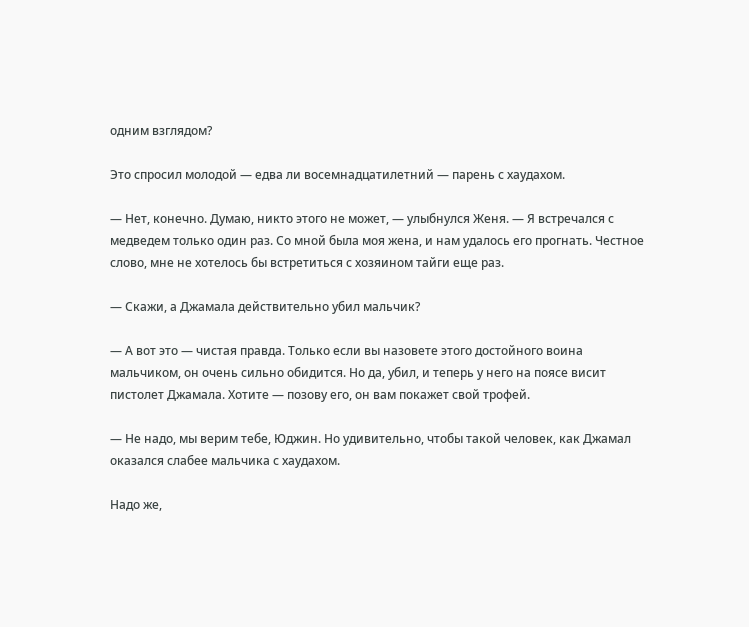одним взглядом?

Это спросил молодой — едва ли восемнадцатилетний — парень с хаудахом.

— Нет, конечно. Думаю, никто этого не может, — улыбнулся Женя. — Я встречался с медведем только один раз. Со мной была моя жена, и нам удалось его прогнать. Честное слово, мне не хотелось бы встретиться с хозяином тайги еще раз.

— Скажи, а Джамала действительно убил мальчик?

— А вот это — чистая правда. Только если вы назовете этого достойного воина мальчиком, он очень сильно обидится. Но да, убил, и теперь у него на поясе висит пистолет Джамала. Хотите — позову его, он вам покажет свой трофей.

— Не надо, мы верим тебе, Юджин. Но удивительно, чтобы такой человек, как Джамал оказался слабее мальчика с хаудахом.

Надо же,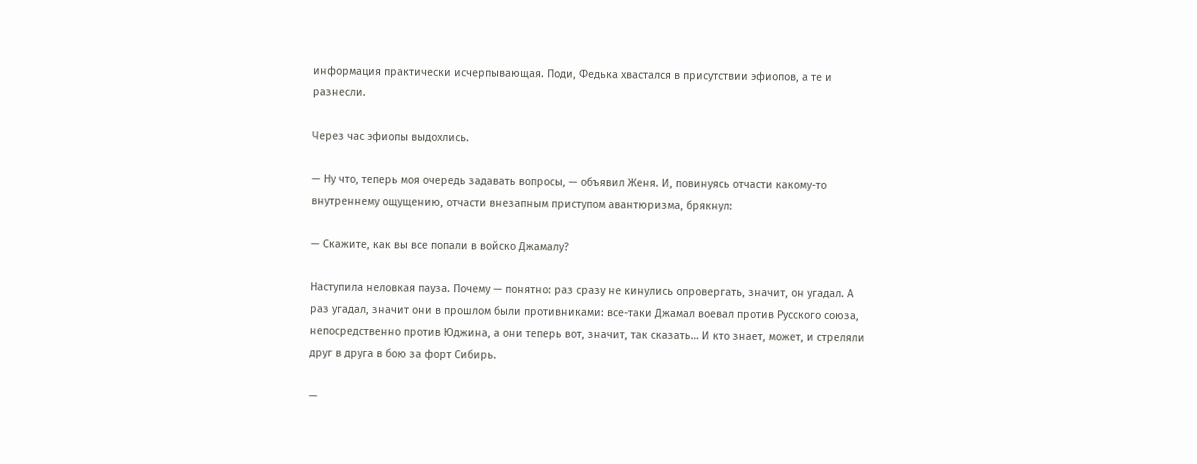информация практически исчерпывающая. Поди, Федька хвастался в присутствии эфиопов, а те и разнесли.

Через час эфиопы выдохлись.

— Ну что, теперь моя очередь задавать вопросы, — объявил Женя. И, повинуясь отчасти какому-то внутреннему ощущению, отчасти внезапным приступом авантюризма, брякнул:

— Скажите, как вы все попали в войско Джамалу?

Наступила неловкая пауза. Почему — понятно: раз сразу не кинулись опровергать, значит, он угадал. А раз угадал, значит они в прошлом были противниками: все-таки Джамал воевал против Русского союза, непосредственно против Юджина, а они теперь вот, значит, так сказать… И кто знает, может, и стреляли друг в друга в бою за форт Сибирь.

—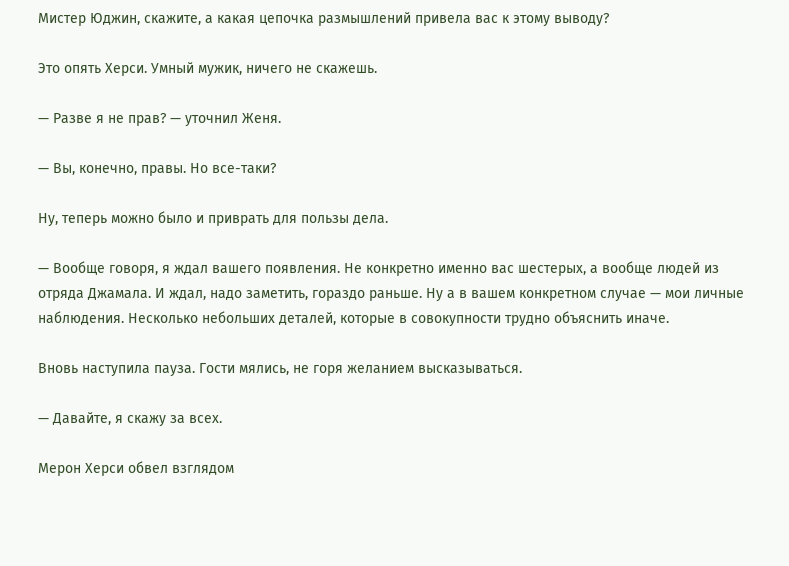Мистер Юджин, скажите, а какая цепочка размышлений привела вас к этому выводу?

Это опять Херси. Умный мужик, ничего не скажешь.

— Разве я не прав? — уточнил Женя.

— Вы, конечно, правы. Но все-таки?

Ну, теперь можно было и приврать для пользы дела.

— Вообще говоря, я ждал вашего появления. Не конкретно именно вас шестерых, а вообще людей из отряда Джамала. И ждал, надо заметить, гораздо раньше. Ну а в вашем конкретном случае — мои личные наблюдения. Несколько небольших деталей, которые в совокупности трудно объяснить иначе.

Вновь наступила пауза. Гости мялись, не горя желанием высказываться.

— Давайте, я скажу за всех.

Мерон Херси обвел взглядом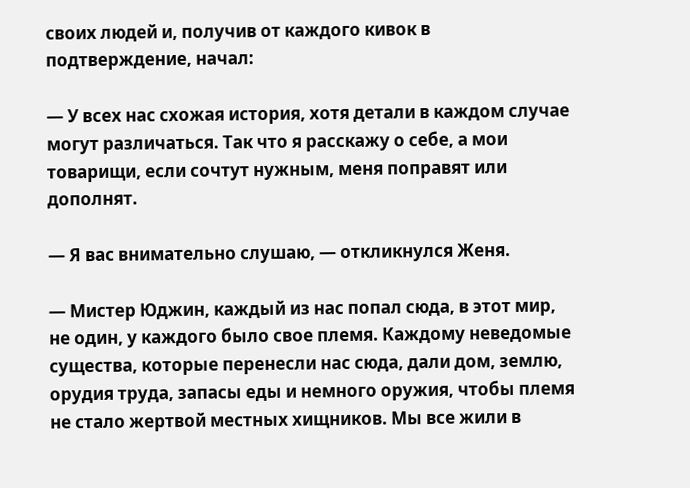своих людей и, получив от каждого кивок в подтверждение, начал:

— У всех нас схожая история, хотя детали в каждом случае могут различаться. Так что я расскажу о себе, а мои товарищи, если сочтут нужным, меня поправят или дополнят.

— Я вас внимательно слушаю, — откликнулся Женя.

— Мистер Юджин, каждый из нас попал сюда, в этот мир, не один, у каждого было свое племя. Каждому неведомые существа, которые перенесли нас сюда, дали дом, землю, орудия труда, запасы еды и немного оружия, чтобы племя не стало жертвой местных хищников. Мы все жили в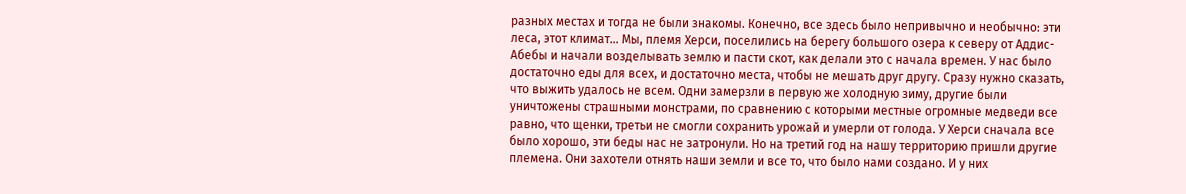разных местах и тогда не были знакомы. Конечно, все здесь было непривычно и необычно: эти леса, этот климат… Мы, племя Херси, поселились на берегу большого озера к северу от Аддис-Абебы и начали возделывать землю и пасти скот, как делали это с начала времен. У нас было достаточно еды для всех, и достаточно места, чтобы не мешать друг другу. Сразу нужно сказать, что выжить удалось не всем. Одни замерзли в первую же холодную зиму, другие были уничтожены страшными монстрами, по сравнению с которыми местные огромные медведи все равно, что щенки, третьи не смогли сохранить урожай и умерли от голода. У Херси сначала все было хорошо, эти беды нас не затронули. Но на третий год на нашу территорию пришли другие племена. Они захотели отнять наши земли и все то, что было нами создано. И у них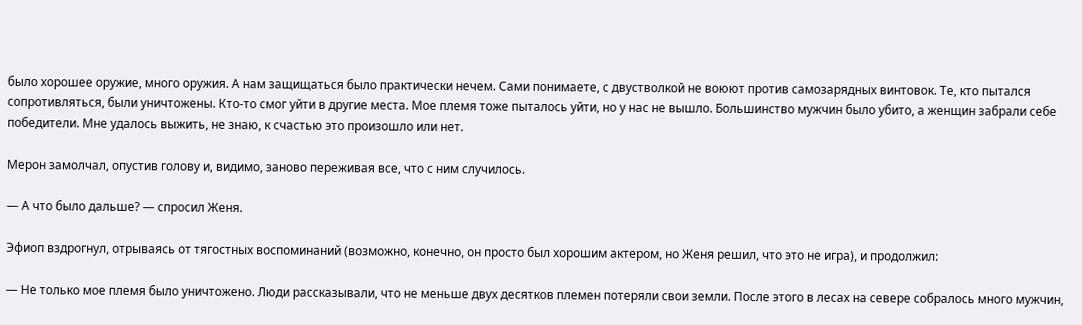было хорошее оружие, много оружия. А нам защищаться было практически нечем. Сами понимаете, с двустволкой не воюют против самозарядных винтовок. Те, кто пытался сопротивляться, были уничтожены. Кто-то смог уйти в другие места. Мое племя тоже пыталось уйти, но у нас не вышло. Большинство мужчин было убито, а женщин забрали себе победители. Мне удалось выжить, не знаю, к счастью это произошло или нет.

Мерон замолчал, опустив голову и, видимо, заново переживая все, что с ним случилось.

— А что было дальше? — спросил Женя.

Эфиоп вздрогнул, отрываясь от тягостных воспоминаний (возможно, конечно, он просто был хорошим актером, но Женя решил, что это не игра), и продолжил:

— Не только мое племя было уничтожено. Люди рассказывали, что не меньше двух десятков племен потеряли свои земли. После этого в лесах на севере собралось много мужчин,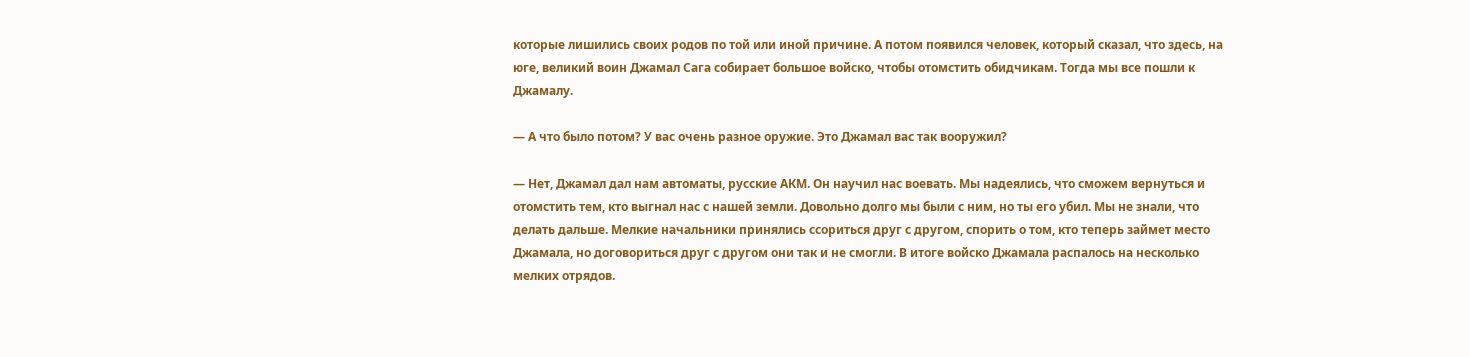которые лишились своих родов по той или иной причине. А потом появился человек, который сказал, что здесь, на юге, великий воин Джамал Сага собирает большое войско, чтобы отомстить обидчикам. Тогда мы все пошли к Джамалу.

— А что было потом? У вас очень разное оружие. Это Джамал вас так вооружил?

— Нет, Джамал дал нам автоматы, русские АКМ. Он научил нас воевать. Мы надеялись, что сможем вернуться и отомстить тем, кто выгнал нас с нашей земли. Довольно долго мы были с ним, но ты его убил. Мы не знали, что делать дальше. Мелкие начальники принялись ссориться друг с другом, спорить о том, кто теперь займет место Джамала, но договориться друг с другом они так и не смогли. В итоге войско Джамала распалось на несколько мелких отрядов.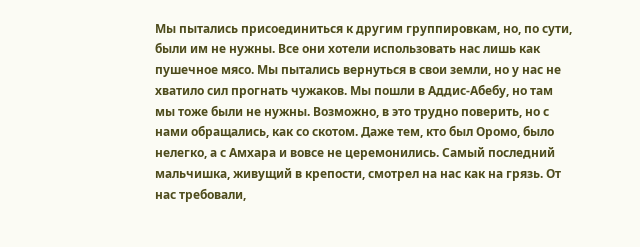Мы пытались присоединиться к другим группировкам, но, по сути, были им не нужны. Все они хотели использовать нас лишь как пушечное мясо. Мы пытались вернуться в свои земли, но у нас не хватило сил прогнать чужаков. Мы пошли в Аддис-Абебу, но там мы тоже были не нужны. Возможно, в это трудно поверить, но с нами обращались, как со скотом. Даже тем, кто был Оромо, было нелегко, а с Амхара и вовсе не церемонились. Самый последний мальчишка, живущий в крепости, смотрел на нас как на грязь. От нас требовали,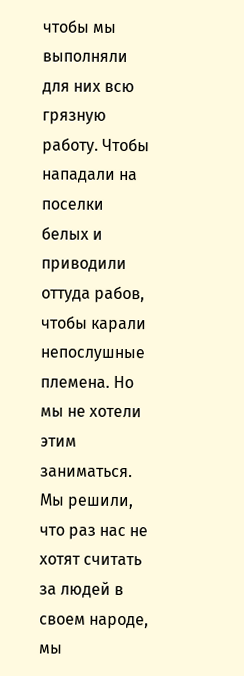чтобы мы выполняли для них всю грязную работу. Чтобы нападали на поселки белых и приводили оттуда рабов, чтобы карали непослушные племена. Но мы не хотели этим заниматься. Мы решили, что раз нас не хотят считать за людей в своем народе, мы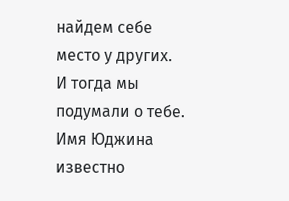найдем себе место у других. И тогда мы подумали о тебе. Имя Юджина известно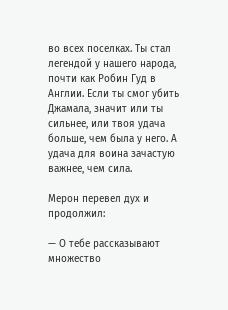во всех поселках. Ты стал легендой у нашего народа, почти как Робин Гуд в Англии. Если ты смог убить Джамала, значит или ты сильнее, или твоя удача больше, чем была у него. А удача для воина зачастую важнее, чем сила.

Мерон перевел дух и продолжил:

— О тебе рассказывают множество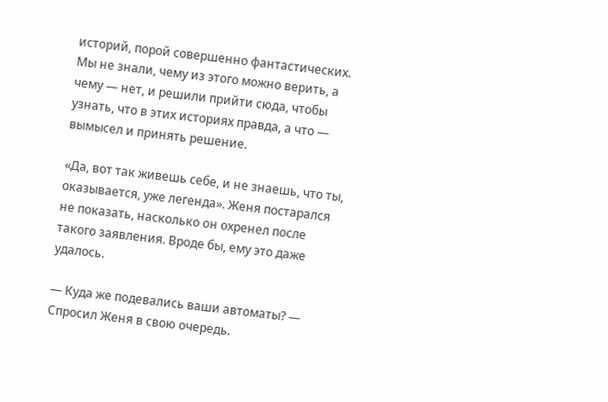историй, порой совершенно фантастических. Мы не знали, чему из этого можно верить, а чему — нет, и решили прийти сюда, чтобы узнать, что в этих историях правда, а что — вымысел и принять решение.

«Да, вот так живешь себе, и не знаешь, что ты, оказывается, уже легенда». Женя постарался не показать, насколько он охренел после такого заявления. Вроде бы, ему это даже удалось.

— Куда же подевались ваши автоматы? — Спросил Женя в свою очередь.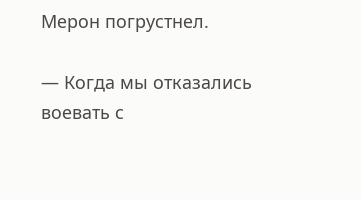Мерон погрустнел.

— Когда мы отказались воевать с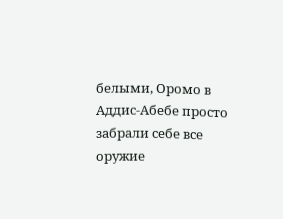белыми, Оромо в Аддис-Абебе просто забрали себе все оружие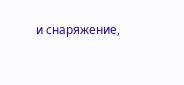и снаряжение,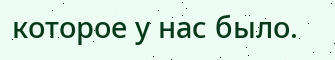которое у нас было.